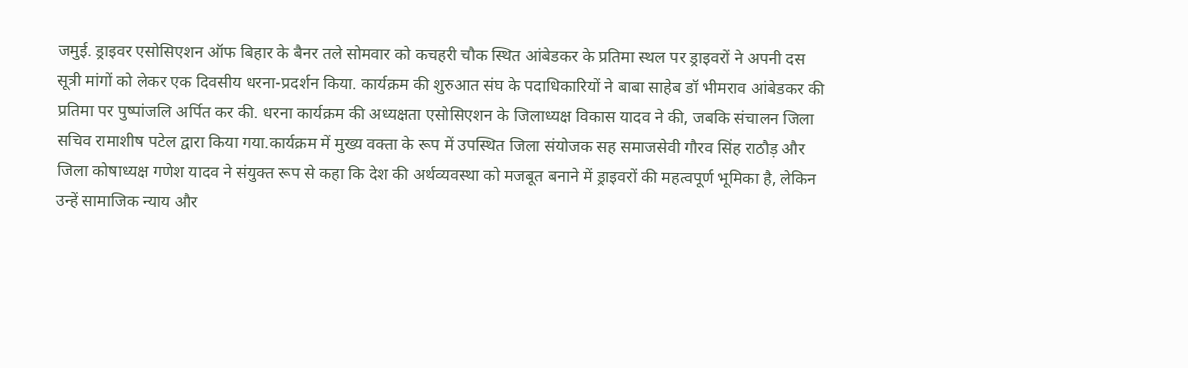जमुई. ड्राइवर एसोसिएशन ऑफ बिहार के बैनर तले सोमवार को कचहरी चौक स्थित आंबेडकर के प्रतिमा स्थल पर ड्राइवरों ने अपनी दस सूत्री मांगों को लेकर एक दिवसीय धरना-प्रदर्शन किया. कार्यक्रम की शुरुआत संघ के पदाधिकारियों ने बाबा साहेब डॉ भीमराव आंबेडकर की प्रतिमा पर पुष्पांजलि अर्पित कर की. धरना कार्यक्रम की अध्यक्षता एसोसिएशन के जिलाध्यक्ष विकास यादव ने की, जबकि संचालन जिला सचिव रामाशीष पटेल द्वारा किया गया.कार्यक्रम में मुख्य वक्ता के रूप में उपस्थित जिला संयोजक सह समाजसेवी गौरव सिंह राठौड़ और जिला कोषाध्यक्ष गणेश यादव ने संयुक्त रूप से कहा कि देश की अर्थव्यवस्था को मजबूत बनाने में ड्राइवरों की महत्वपूर्ण भूमिका है, लेकिन उन्हें सामाजिक न्याय और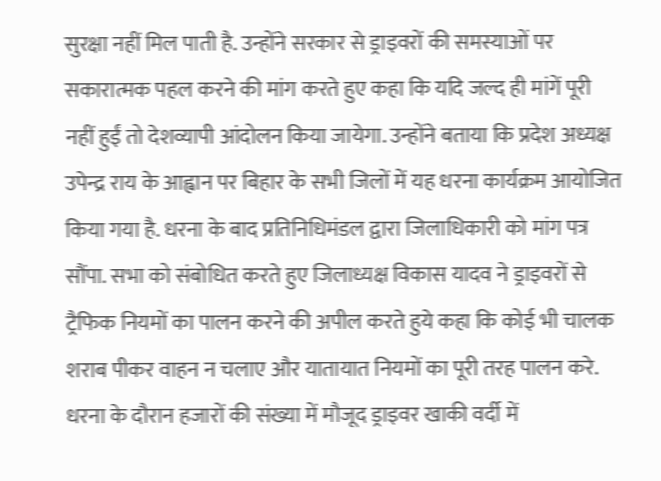सुरक्षा नहीं मिल पाती है. उन्होंने सरकार से ड्राइवरों की समस्याओं पर सकारात्मक पहल करने की मांग करते हुए कहा कि यदि जल्द ही मांगें पूरी नहीं हुईं तो देशव्यापी आंदोलन किया जायेगा. उन्होंने बताया कि प्रदेश अध्यक्ष उपेन्द्र राय के आह्वान पर बिहार के सभी जिलों में यह धरना कार्यक्रम आयोजित किया गया है. धरना के बाद प्रतिनिधिमंडल द्वारा जिलाधिकारी को मांग पत्र सौंपा. सभा को संबोधित करते हुए जिलाध्यक्ष विकास यादव ने ड्राइवरों से ट्रैफिक नियमों का पालन करने की अपील करते हुये कहा कि कोई भी चालक शराब पीकर वाहन न चलाए और यातायात नियमों का पूरी तरह पालन करे. धरना के दौरान हजारों की संख्या में मौजूद ड्राइवर खाकी वर्दी में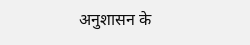अनुशासन के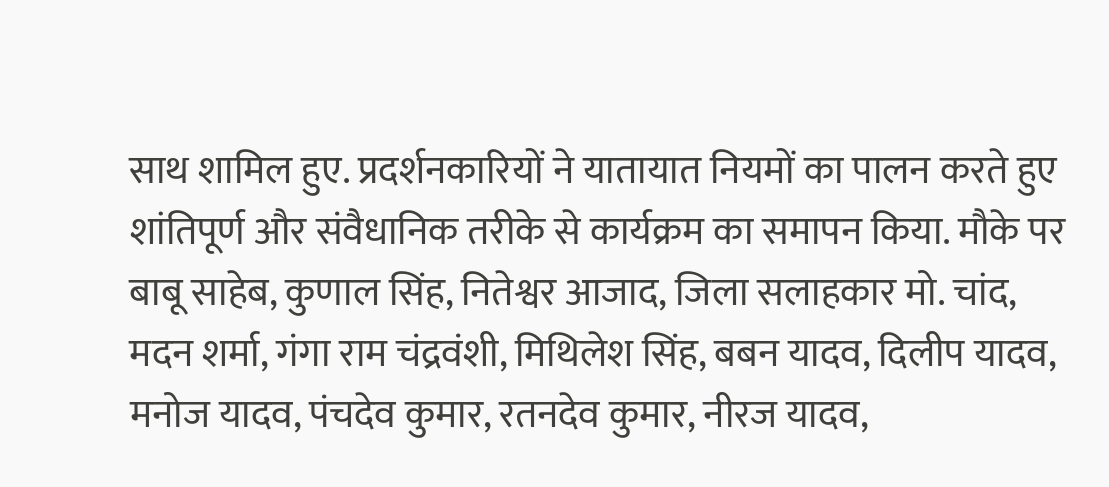साथ शामिल हुए. प्रदर्शनकारियों ने यातायात नियमों का पालन करते हुए शांतिपूर्ण और संवैधानिक तरीके से कार्यक्रम का समापन किया. मौके पर बाबू साहेब, कुणाल सिंह, नितेश्वर आजाद, जिला सलाहकार मो. चांद, मदन शर्मा, गंगा राम चंद्रवंशी, मिथिलेश सिंह, बबन यादव, दिलीप यादव, मनोज यादव, पंचदेव कुमार, रतनदेव कुमार, नीरज यादव,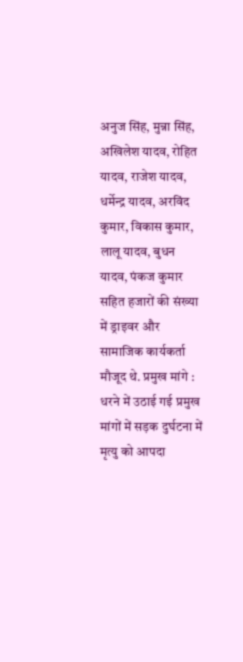अनुज सिंह, मुन्ना सिंह, अखिलेश यादव, रोहित यादव, राजेश यादव, धर्मेन्द्र यादव, अरविंद कुमार, विकास कुमार, लालू यादव, बुधन यादव, पंकज कुमार सहित हजारों की संख्या में ड्राइवर और सामाजिक कार्यकर्ता मौजूद थे. प्रमुख मांगे : धरने में उठाई गई प्रमुख मांगों में सड़क दुर्घटना में मृत्यु को आपदा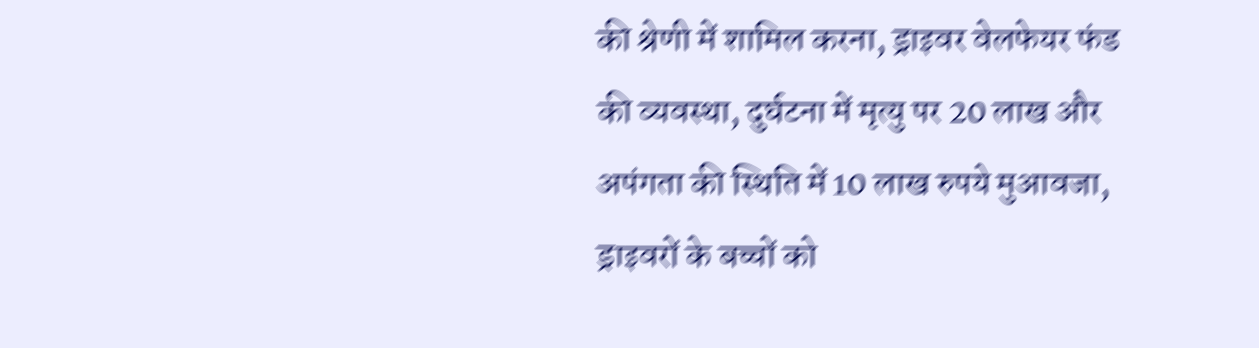की श्रेणी में शामिल करना, ड्राइवर वेलफेयर फंड की व्यवस्था, दुर्घटना में मृत्यु पर 20 लाख और अपंगता की स्थिति में 10 लाख रुपये मुआवजा, ड्राइवरों के बच्चों को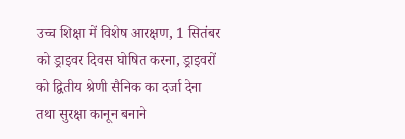उच्च शिक्षा में विशेष आरक्षण, 1 सितंबर को ड्राइवर दिवस घोषित करना, ड्राइवरों को द्वितीय श्रेणी सैनिक का दर्जा देना तथा सुरक्षा कानून बनाने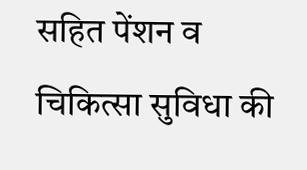सहित पेंशन व चिकित्सा सुविधा की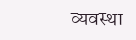व्यवस्था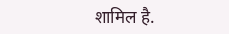शामिल है.